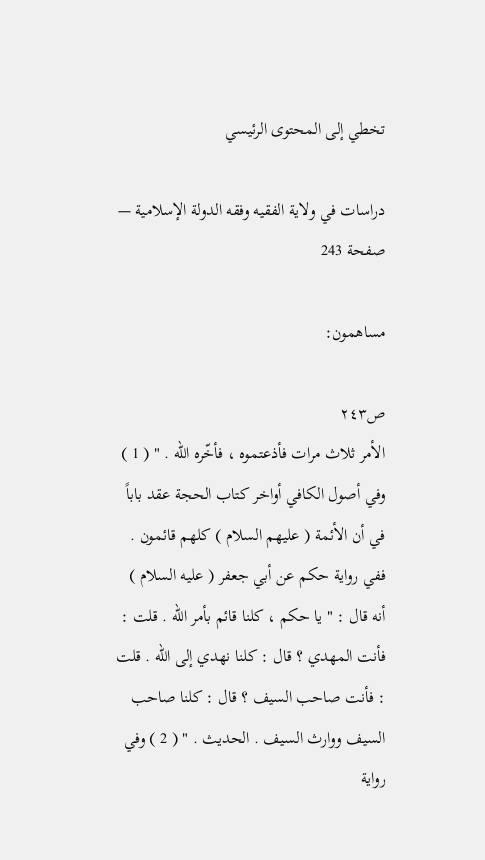تخطي إلى المحتوى الرئيسي

دراسات في ولاية الفقيه وفقه الدولة الإسلامية — صفحة 243

مساهمون:

ص٢٤٣
الأمر ثلاث مرات فأذعتموه ، فأخّره اللّه . " ( 1 ) وفي أصول الكافي أواخر كتاب الحجة عقد باباً في أن الأئمة ( عليهم السلام ) كلهم قائمون . ففي رواية حكم عن أبي جعفر ( عليه السلام ) أنه قال : " يا حكم ، كلنا قائم بأمر اللّه . قلت : فأنت المهدي ؟ قال : كلنا نهدي إلى اللّه . قلت : فأنت صاحب السيف ؟ قال : كلنا صاحب السيف ووارث السيف . الحديث . " ( 2 ) وفي رواية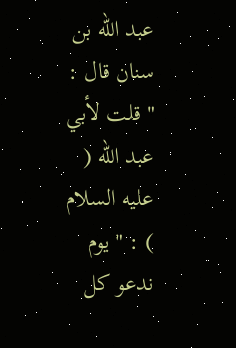عبد اللّه بن سنان قال : " قلت لأبي عبد اللّه ( عليه السلام ) : " يوم ندعو كل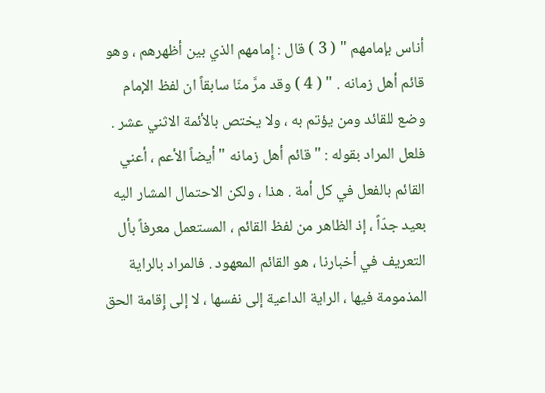أناس بإمامهم " ( 3 ) قال : إِمامهم الذي بين أظهرهم ، وهو قائم أهل زمانه . " ( 4 ) وقد مرَّ منّا سابقاً ان لفظ الإمام وضع للقائد ومن يؤتم به ، ولا يختص بالأئمة الاثني عشر . فلعل المراد بقوله : " قائم أهل زمانه " أيضاً الأعم ، أعني القائم بالفعل في كل أمة . هذا ، ولكن الاحتمال المشار اليه بعيد جدّاً ، إذ الظاهر من لفظ القائم ، المستعمل معرفاً بأل التعريف في أخبارنا ، هو القائم المعهود . فالمراد بالراية المذمومة فيها ، الراية الداعية إلى نفسها ، لا إلى إِقامة الحق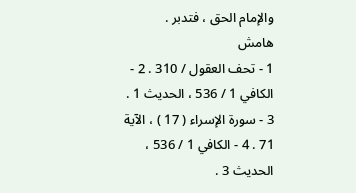والإمام الحق ، فتدبر .
هامش
1 - تحف العقول / 310 . 2 - الكافي 1 / 536 ، الحديث 1 . 3 - سورة الإسراء ( 17 ) ، الآية 71 . 4 - الكافي 1 / 536 ، الحديث 3 .